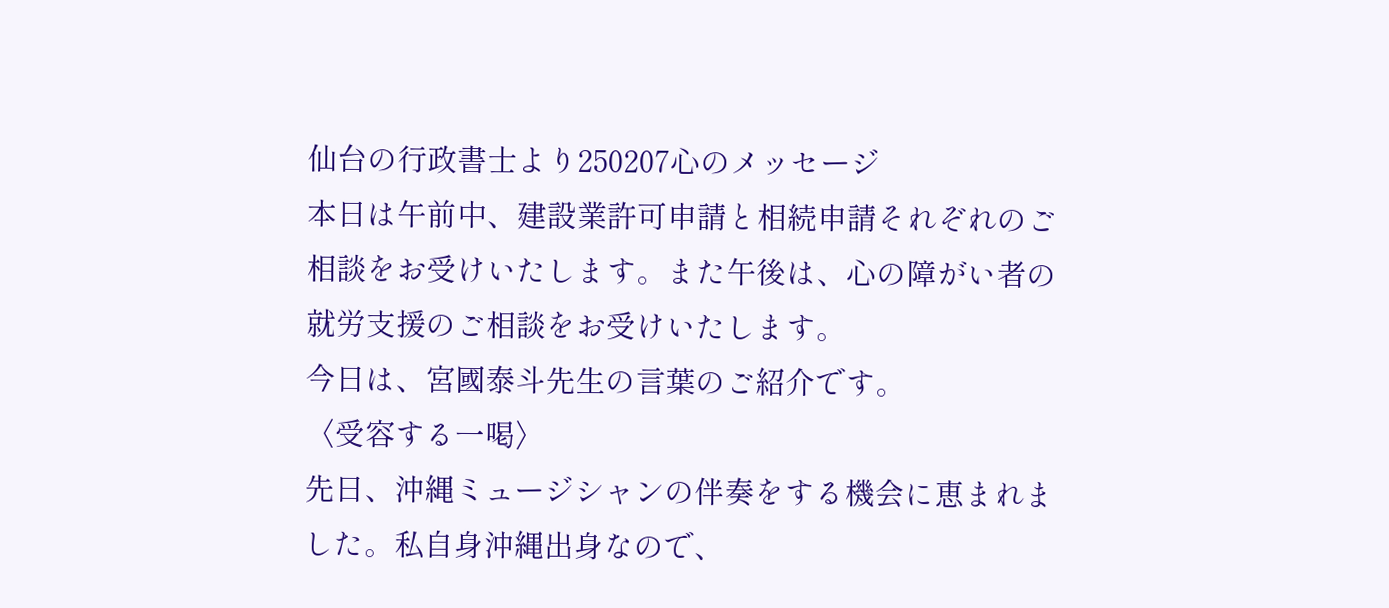仙台の行政書士より250207心のメッセージ
本日は午前中、建設業許可申請と相続申請それぞれのご相談をお受けいたします。また午後は、心の障がい者の就労支援のご相談をお受けいたします。
今日は、宮國泰斗先生の言葉のご紹介です。
〈受容する一喝〉
先日、沖縄ミュージシャンの伴奏をする機会に恵まれました。私自身沖縄出身なので、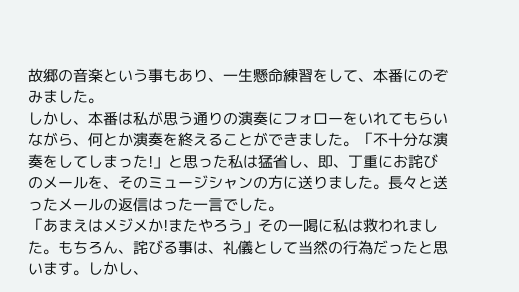故郷の音楽という事もあり、一生懸命練習をして、本番にのぞみました。
しかし、本番は私が思う通りの演奏にフォローをいれてもらいながら、何とか演奏を終えることができました。「不十分な演奏をしてしまった!」と思った私は猛省し、即、丁重にお詫びのメールを、そのミュージシャンの方に送りました。長々と送ったメールの返信はった一言でした。
「あまえはメジメか!またやろう」その一喝に私は救われました。もちろん、詫びる事は、礼儀として当然の行為だったと思います。しかし、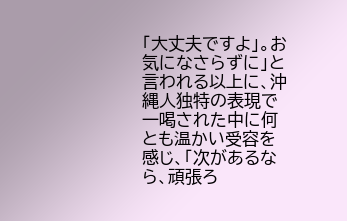「大丈夫ですよ」。お気になさらずに」と言われる以上に、沖縄人独特の表現で一喝された中に何とも温かい受容を感じ、「次があるなら、頑張ろ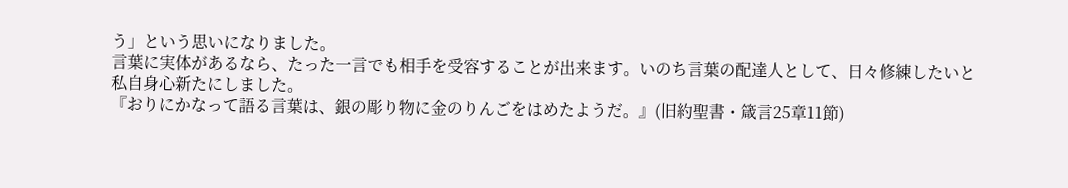う」という思いになりました。
言葉に実体があるなら、たった一言でも相手を受容することが出来ます。いのち言葉の配達人として、日々修練したいと私自身心新たにしました。
『おりにかなって語る言葉は、銀の彫り物に金のりんごをはめたようだ。』(旧約聖書・箴言25章11節)